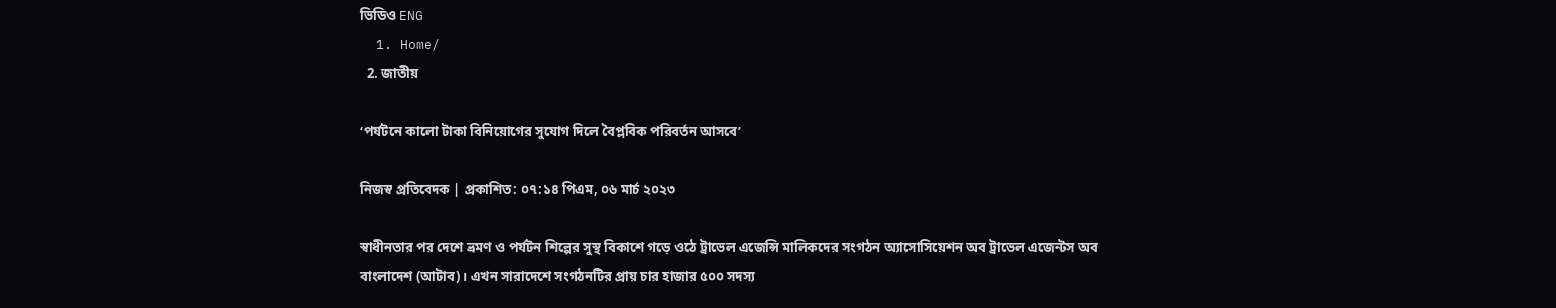ভিডিও ENG
  1. Home/
  2. জাতীয়

‘পর্যটনে কালো টাকা বিনিয়োগের সুযোগ দিলে বৈপ্লবিক পরিবর্তন আসবে’

নিজস্ব প্রতিবেদক | প্রকাশিত: ০৭:১৪ পিএম, ০৬ মার্চ ২০২৩

স্বাধীনতার পর দেশে ভ্রমণ ও পর্যটন শিল্পের সুস্থ বিকাশে গড়ে ওঠে ট্রাভেল এজেন্সি মালিকদের সংগঠন অ্যাসোসিয়েশন অব ট্রাভেল এজেন্টস অব বাংলাদেশ (আটাব)। এখন সারাদেশে সংগঠনটির প্রায় চার হাজার ৫০০ সদস্য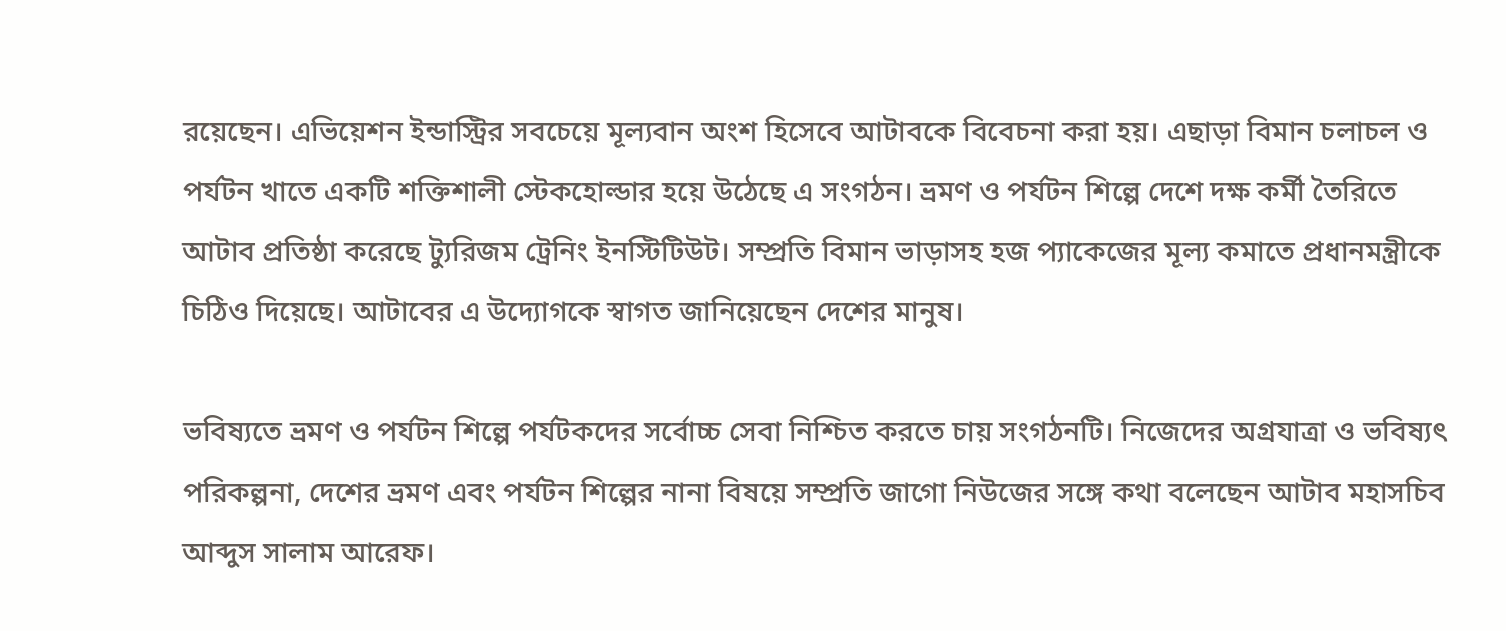রয়েছেন। এভিয়েশন ইন্ডাস্ট্রির সবচেয়ে মূল্যবান অংশ হিসেবে আটাবকে বিবেচনা করা হয়। এছাড়া বিমান চলাচল ও পর্যটন খাতে একটি শক্তিশালী স্টেকহোল্ডার হয়ে উঠেছে এ সংগঠন। ভ্রমণ ও পর্যটন শিল্পে দেশে দক্ষ কর্মী তৈরিতে আটাব প্রতিষ্ঠা করেছে ট্যুরিজম ট্রেনিং ইনস্টিটিউট। সম্প্রতি বিমান ভাড়াসহ হজ প্যাকেজের মূল্য কমাতে প্রধানমন্ত্রীকে চিঠিও দিয়েছে। আটাবের এ উদ্যোগকে স্বাগত জানিয়েছেন দেশের মানুষ।

ভবিষ্যতে ভ্রমণ ও পর্যটন শিল্পে পর্যটকদের সর্বোচ্চ সেবা নিশ্চিত করতে চায় সংগঠনটি। নিজেদের অগ্রযাত্রা ও ভবিষ্যৎ পরিকল্পনা, দেশের ভ্রমণ এবং পর্যটন শিল্পের নানা বিষয়ে সম্প্রতি জাগো নিউজের সঙ্গে কথা বলেছেন আটাব মহাসচিব আব্দুস সালাম আরেফ।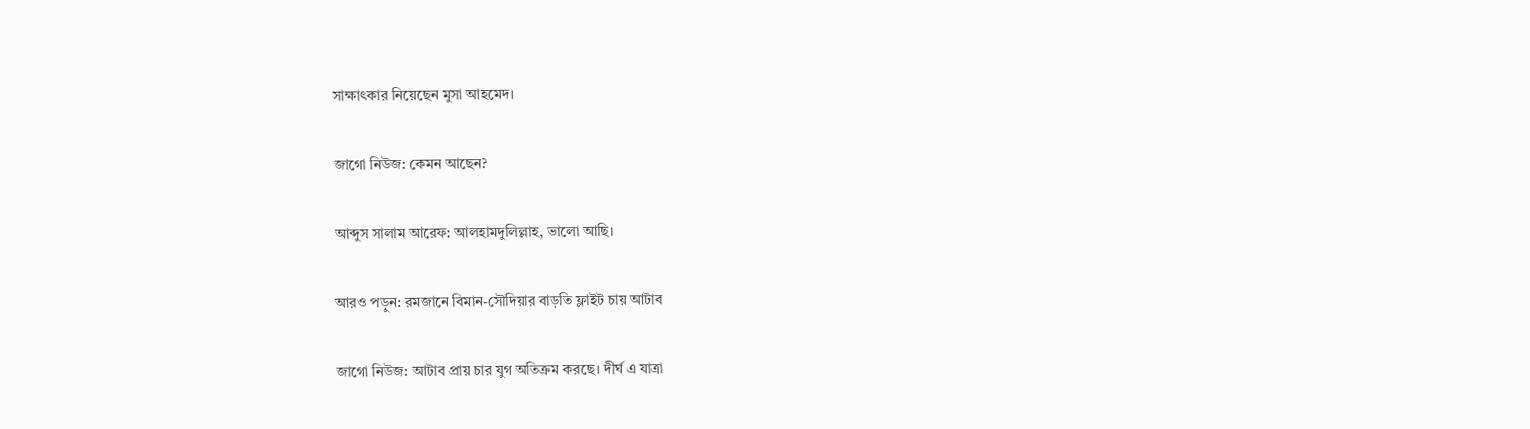সাক্ষাৎকার নিয়েছেন মুসা আহমেদ।

জাগো নিউজ: কেমন আছেন?

আব্দুস সালাম আরেফ: আলহামদুলিল্লাহ, ভালো আছি।

আরও পড়ুন: রমজানে বিমান-সৌদিয়ার বাড়তি ফ্লাইট চায় আটাব

জাগো নিউজ: আটাব প্রায় চার যুগ অতিক্রম করছে। দীর্ঘ এ যাত্রা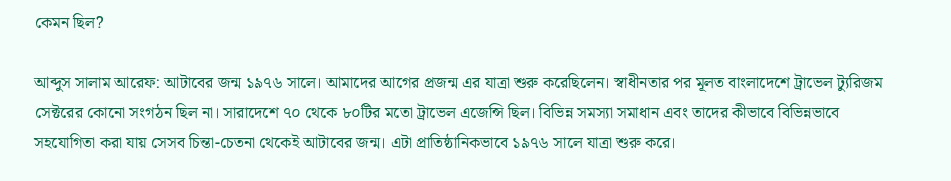কেমন ছিল?

আব্দুস সালাম আরেফ: আটাবের জন্ম ১৯৭৬ সালে। আমাদের আগের প্রজন্ম এর যাত্রা শুরু করেছিলেন। স্বাধীনতার পর মূলত বাংলাদেশে ট্রাভেল ট্যুরিজম সেক্টরের কোনো সংগঠন ছিল না। সারাদেশে ৭০ থেকে ৮০টির মতো ট্রাভেল এজেন্সি ছিল। বিভিন্ন সমস্যা সমাধান এবং তাদের কীভাবে বিভিন্নভাবে সহযোগিতা করা যায় সেসব চিন্তা-চেতনা থেকেই আটাবের জন্ম। এটা প্রাতিষ্ঠানিকভাবে ১৯৭৬ সালে যাত্রা শুরু করে।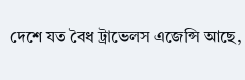দেশে যত বৈধ ট্রাভেলস এজেন্সি আছে,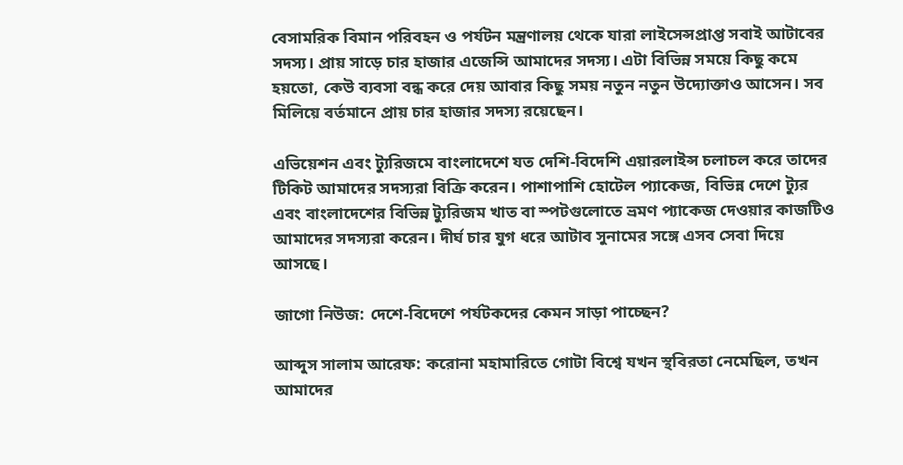বেসামরিক বিমান পরিবহন ও পর্যটন মন্ত্রণালয় থেকে যারা লাইসেন্সপ্রাপ্ত সবাই আটাবের সদস্য। প্রায় সাড়ে চার হাজার এজেন্সি আমাদের সদস্য। এটা বিভিন্ন সময়ে কিছু কমে হয়তো, কেউ ব্যবসা বন্ধ করে দেয় আবার কিছু সময় নতুন নতুন উদ্যোক্তাও আসেন। সব মিলিয়ে বর্তমানে প্রায় চার হাজার সদস্য রয়েছেন।

এভিয়েশন এবং ট্যুরিজমে বাংলাদেশে যত দেশি-বিদেশি এয়ারলাইন্স চলাচল করে তাদের টিকিট আমাদের সদস্যরা বিক্রি করেন। পাশাপাশি হোটেল প্যাকেজ, বিভিন্ন দেশে ট্যুর এবং বাংলাদেশের বিভিন্ন ট্যুরিজম খাত বা স্পটগুলোতে ভ্রমণ প্যাকেজ দেওয়ার কাজটিও আমাদের সদস্যরা করেন। দীর্ঘ চার যুগ ধরে আটাব সুনামের সঙ্গে এসব সেবা দিয়ে আসছে।

জাগো নিউজ: দেশে-বিদেশে পর্যটকদের কেমন সাড়া পাচ্ছেন?

আব্দুস সালাম আরেফ: করোনা মহামারিতে গোটা বিশ্বে যখন স্থবিরতা নেমেছিল, তখন আমাদের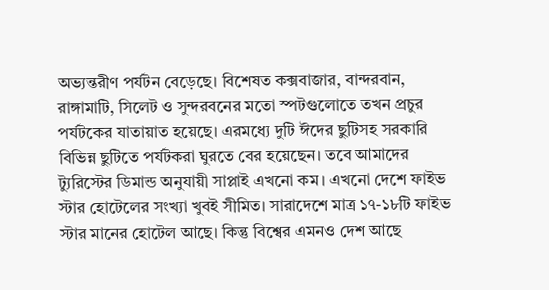অভ্যন্তরীণ পর্যটন বেড়েছে। বিশেষত কক্সবাজার, বান্দরবান, রাঙ্গামাটি, সিলেট ও সুন্দরবনের মতো স্পটগুলোতে তখন প্রচুর পর্যটকের যাতায়াত হয়েছে। এরমধ্যে দুটি ঈদের ছুটিসহ সরকারি বিভিন্ন ছুটিতে পর্যটকরা ঘুরতে বের হয়েছেন। তবে আমাদের ট্যুরিস্টের ডিমান্ড অনুযায়ী সাপ্লাই এখনো কম। এখনো দেশে ফাইভ স্টার হোটেলের সংখ্যা খুবই সীমিত। সারাদেশে মাত্র ১৭-১৮টি ফাইভ স্টার মানের হোটেল আছে। কিন্তু বিশ্বের এমনও দেশ আছে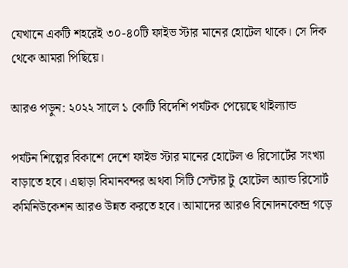যেখানে একটি শহরেই ৩০-৪০টি ফাইভ স্টার মানের হোটেল থাকে। সে দিক থেকে আমরা পিছিয়ে।

আরও পড়ুন: ২০২২ সালে ১ কোটি বিদেশি পর্যটক পেয়েছে থাইল্যান্ড

পর্যটন শিল্পের বিকাশে দেশে ফাইভ স্টার মানের হোটেল ও রিসোর্টের সংখ্যা বাড়াতে হবে। এছাড়া বিমানবন্দর অথবা সিটি সেন্টার টু হোটেল অ্যান্ড রিসোর্ট কমিনিউকেশন আরও উন্নত করতে হবে। আমাদের আরও বিনোদনকেন্দ্র গড়ে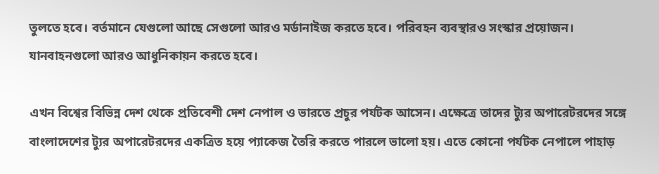তুলতে হবে। বর্তমানে যেগুলো আছে সেগুলো আরও মর্ডানাইজ করতে হবে। পরিবহন ব্যবস্থারও সংস্কার প্রয়োজন। যানবাহনগুলো আরও আধুনিকায়ন করতে হবে।

এখন বিশ্বের বিভিন্ন দেশ থেকে প্রতিবেশী দেশ নেপাল ও ভারতে প্রচুর পর্যটক আসেন। এক্ষেত্রে তাদের ট্যুর অপারেটরদের সঙ্গে বাংলাদেশের ট্যুর অপারেটরদের একত্রিত হয়ে প্যাকেজ তৈরি করতে পারলে ভালো হয়। এতে কোনো পর্যটক নেপালে পাহাড়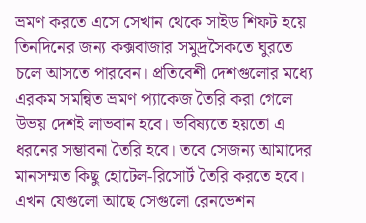ভ্রমণ করতে এসে সেখান থেকে সাইড শিফট হয়ে তিনদিনের জন্য কক্সবাজার সমুদ্রসৈকতে ঘুরতে চলে আসতে পারবেন। প্রতিবেশী দেশগুলোর মধ্যে এরকম সমন্বিত ভ্রমণ প্যাকেজ তৈরি করা গেলে উভয় দেশই লাভবান হবে। ভবিষ্যতে হয়তো এ ধরনের সম্ভাবনা তৈরি হবে। তবে সেজন্য আমাদের মানসম্মত কিছু হোটেল-রিসোর্ট তৈরি করতে হবে। এখন যেগুলো আছে সেগুলো রেনভেশন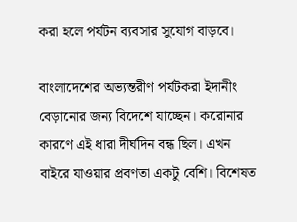করা হলে পর্যটন ব্যবসার সুযোগ বাড়বে।

বাংলাদেশের অভ্যন্তরীণ পর্যটকরা ইদানীং বেড়ানোর জন্য বিদেশে যাচ্ছেন। করোনার কারণে এই ধারা দীর্ঘদিন বন্ধ ছিল। এখন বাইরে যাওয়ার প্রবণতা একটু বেশি। বিশেষত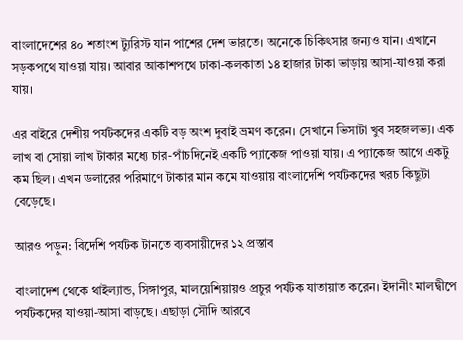বাংলাদেশের ৪০ শতাংশ ট্যুরিস্ট যান পাশের দেশ ভারতে। অনেকে চিকিৎসার জন্যও যান। এখানে সড়কপথে যাওয়া যায়। আবার আকাশপথে ঢাকা-কলকাতা ১৪ হাজার টাকা ভাড়ায় আসা-যাওয়া করা যায়।

এর বাইরে দেশীয় পর্যটকদের একটি বড় অংশ দুবাই ভ্রমণ করেন। সেখানে ভিসাটা খুব সহজলভ্য। এক লাখ বা সোয়া লাখ টাকার মধ্যে চার-পাঁচদিনেই একটি প্যাকেজ পাওয়া যায়। এ প্যাকেজ আগে একটু কম ছিল। এখন ডলারের পরিমাণে টাকার মান কমে যাওয়ায় বাংলাদেশি পর্যটকদের খরচ কিছুটা বেড়েছে।

আরও পড়ুন: বিদেশি পর্যটক টানতে ব্যবসায়ীদের ১২ প্রস্তাব

বাংলাদেশ থেকে থাইল্যান্ড, সিঙ্গাপুর, মালয়েশিয়ায়ও প্রচুর পর্যটক যাতায়াত করেন। ইদানীং মালদ্বীপে পর্যটকদের যাওয়া-আসা বাড়ছে। এছাড়া সৌদি আরবে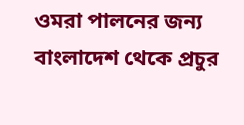ওমরা পালনের জন্য বাংলাদেশ থেকে প্রচুর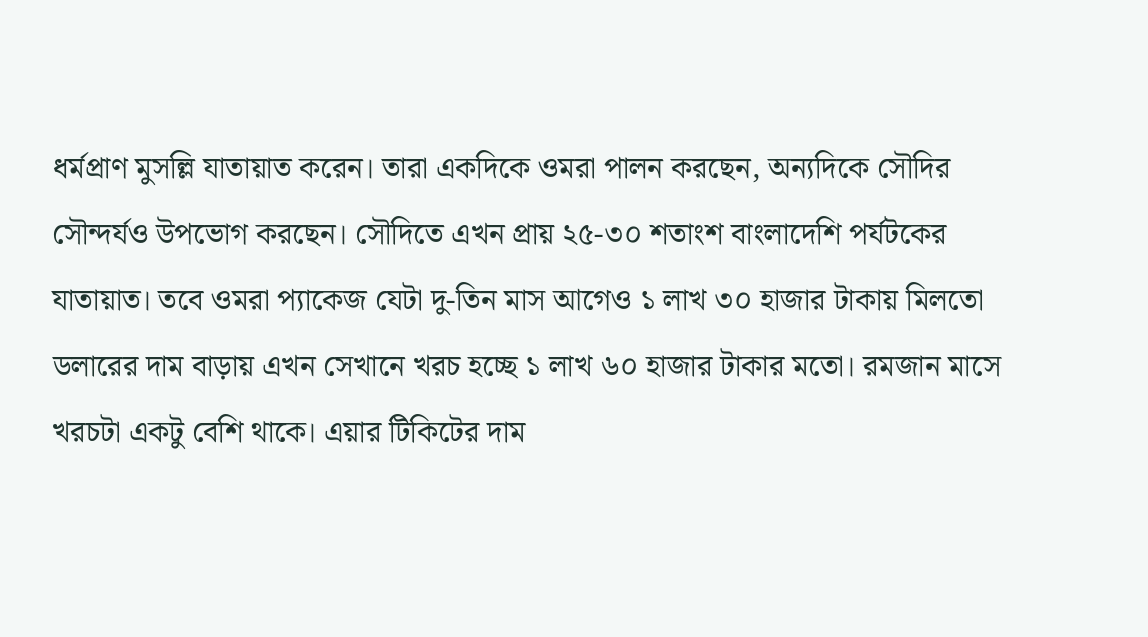ধর্মপ্রাণ মুসল্লি যাতায়াত করেন। তারা একদিকে ওমরা পালন করছেন, অন্যদিকে সৌদির সৌন্দর্যও উপভোগ করছেন। সৌদিতে এখন প্রায় ২৫-৩০ শতাংশ বাংলাদেশি পর্যটকের যাতায়াত। তবে ওমরা প্যাকেজ যেটা দু-তিন মাস আগেও ১ লাখ ৩০ হাজার টাকায় মিলতো ডলারের দাম বাড়ায় এখন সেখানে খরচ হচ্ছে ১ লাখ ৬০ হাজার টাকার মতো। রমজান মাসে খরচটা একটু বেশি থাকে। এয়ার টিকিটের দাম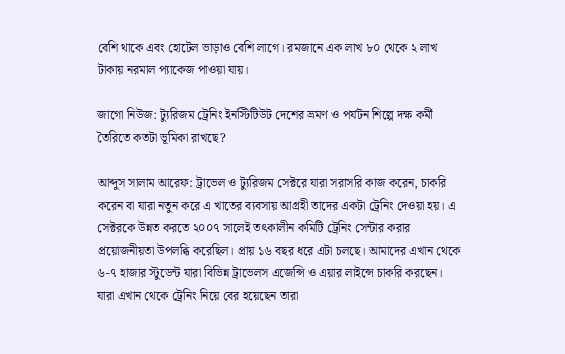বেশি থাকে এবং হোটেল ভাড়াও বেশি লাগে। রমজানে এক লাখ ৮০ থেকে ২ লাখ টাকায় নরমাল প্যাকেজ পাওয়া যায়।

জাগো নিউজ: ট্যুরিজম ট্রেনিং ইনস্টিটিউট দেশের ভ্রমণ ও পর্যটন শিল্পে দক্ষ কর্মী তৈরিতে কতটা ভূমিকা রাখছে?

আব্দুস সালাম আরেফ: ট্রাভেল ও ট্যুরিজম সেক্টরে যারা সরাসরি কাজ করেন, চাকরি করেন বা যারা নতুন করে এ খাতের ব্যবসায় আগ্রহী তাদের একটা ট্রেনিং দেওয়া হয়। এ সেক্টরকে উন্নত করতে ২০০৭ সালেই তৎকালীন কমিটি ট্রেনিং সেন্টার করার প্রয়োজনীয়তা উপলব্ধি করেছিল। প্রায় ১৬ বছর ধরে এটা চলছে। আমাদের এখান থেকে ৬-৭ হাজার স্টুডেন্ট যারা বিভিন্ন ট্রাভেলস এজেন্সি ও এয়ার লাইন্সে চাকরি করছেন। যারা এখান থেকে ট্রেনিং নিয়ে বের হয়েছেন তারা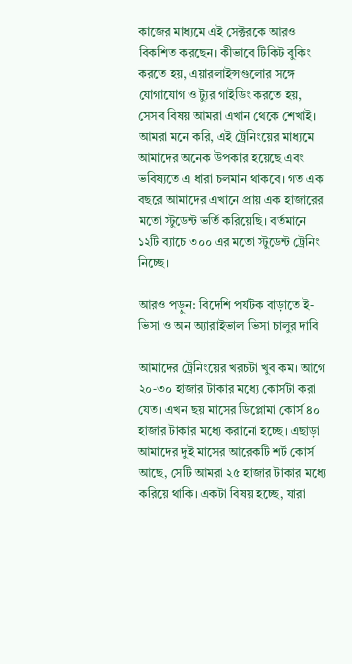কাজের মাধ্যমে এই সেক্টরকে আরও বিকশিত করছেন। কীভাবে টিকিট বুকিং করতে হয়, এয়ারলাইন্সগুলোর সঙ্গে যোগাযোগ ও ট্যুর গাইডিং করতে হয়, সেসব বিষয় আমরা এখান থেকে শেখাই। আমরা মনে করি, এই ট্রেনিংয়ের মাধ্যমে আমাদের অনেক উপকার হয়েছে এবং ভবিষ্যতে এ ধারা চলমান থাকবে। গত এক বছরে আমাদের এখানে প্রায় এক হাজারের মতো স্টুডেন্ট ভর্তি করিয়েছি। বর্তমানে ১২টি ব্যাচে ৩০০ এর মতো স্টুডেন্ট ট্রেনিং নিচ্ছে।

আরও পড়ুন: বিদেশি পর্যটক বাড়াতে ই-ভিসা ও অন অ্যারাইভাল ভিসা চালুর দাবি

আমাদের ট্রেনিংয়ের খরচটা খুব কম। আগে ২০-৩০ হাজার টাকার মধ্যে কোর্সটা করা যেত। এখন ছয় মাসের ডিপ্লোমা কোর্স ৪০ হাজার টাকার মধ্যে করানো হচ্ছে। এছাড়া আমাদের দুই মাসের আরেকটি শর্ট কোর্স আছে, সেটি আমরা ২৫ হাজার টাকার মধ্যে করিয়ে থাকি। একটা বিষয় হচ্ছে, যারা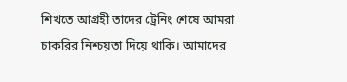শিখতে আগ্রহী তাদের ট্রেনিং শেষে আমরা চাকরির নিশ্চয়তা দিয়ে থাকি। আমাদের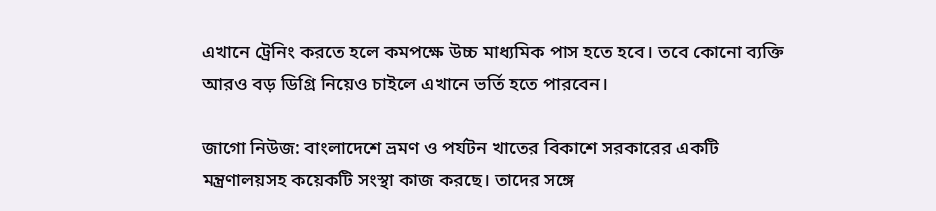এখানে ট্রেনিং করতে হলে কমপক্ষে উচ্চ মাধ্যমিক পাস হতে হবে। তবে কোনো ব্যক্তি আরও বড় ডিগ্রি নিয়েও চাইলে এখানে ভর্তি হতে পারবেন।

জাগো নিউজ: বাংলাদেশে ভ্রমণ ও পর্যটন খাতের বিকাশে সরকারের একটি মন্ত্রণালয়সহ কয়েকটি সংস্থা কাজ করছে। তাদের সঙ্গে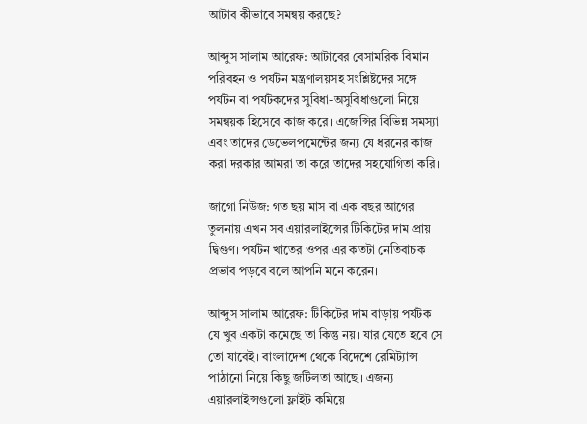আটাব কীভাবে সমন্বয় করছে?

আব্দুস সালাম আরেফ: আটাবের বেসামরিক বিমান পরিবহন ও পর্যটন মন্ত্রণালয়সহ সংশ্লিষ্টদের সঙ্গে পর্যটন বা পর্যটকদের সুবিধা-অসুবিধাগুলো নিয়ে সমন্বয়ক হিসেবে কাজ করে। এজেন্সির বিভিন্ন সমস্যা এবং তাদের ডেভেলপমেন্টের জন্য যে ধরনের কাজ করা দরকার আমরা তা করে তাদের সহযোগিতা করি।

জাগো নিউজ: গত ছয় মাস বা এক বছর আগের তুলনায় এখন সব এয়ারলাইন্সের টিকিটের দাম প্রায় দ্বিগুণ। পর্যটন খাতের ওপর এর কতটা নেতিবাচক প্রভাব পড়বে বলে আপনি মনে করেন।

আব্দুস সালাম আরেফ: টিকিটের দাম বাড়ায় পর্যটক যে খুব একটা কমেছে তা কিন্তু নয়। যার যেতে হবে সে তো যাবেই। বাংলাদেশ থেকে বিদেশে রেমিট্যান্স পাঠানো নিয়ে কিছু জটিলতা আছে। এজন্য এয়ারলাইন্সগুলো ফ্লাইট কমিয়ে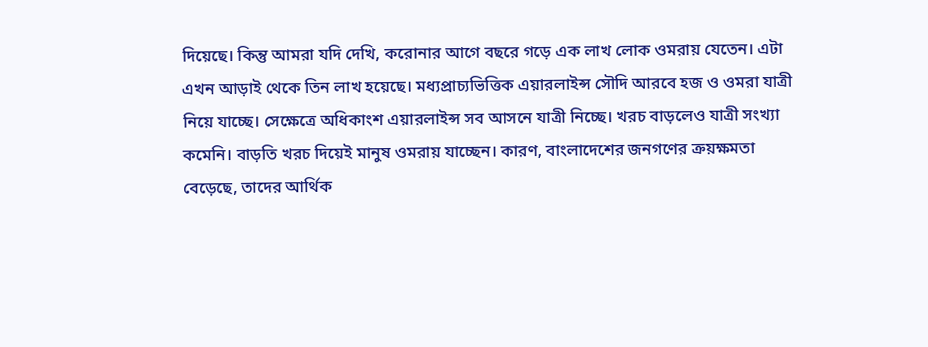দিয়েছে। কিন্তু আমরা যদি দেখি, করোনার আগে বছরে গড়ে এক লাখ লোক ওমরায় যেতেন। এটা এখন আড়াই থেকে তিন লাখ হয়েছে। মধ্যপ্রাচ্যভিত্তিক এয়ারলাইন্স সৌদি আরবে হজ ও ওমরা যাত্রী নিয়ে যাচ্ছে। সেক্ষেত্রে অধিকাংশ এয়ারলাইন্স সব আসনে যাত্রী নিচ্ছে। খরচ বাড়লেও যাত্রী সংখ্যা কমেনি। বাড়তি খরচ দিয়েই মানুষ ওমরায় যাচ্ছেন। কারণ, বাংলাদেশের জনগণের ক্রয়ক্ষমতা বেড়েছে, তাদের আর্থিক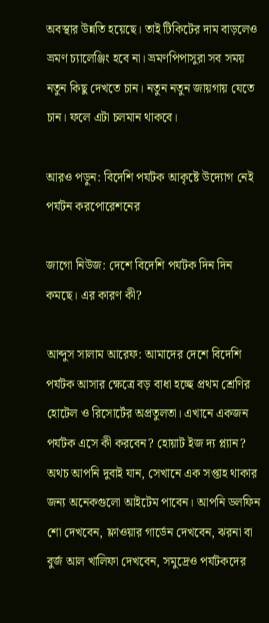অবস্থার উন্নতি হয়েছে। তাই টিকিটের দাম বাড়লেও ভ্রমণ চ্যালেঞ্জিং হবে না। ভ্রমণপিপাসুরা সব সময় নতুন কিছু দেখতে চান। নতুন নতুন জায়গায় যেতে চান। ফলে এটা চলমান থাকবে।

আরও পড়ুন: বিদেশি পর্যটক আকৃষ্টে উদ্যোগ নেই পর্যটন করপোরেশনের

জাগো নিউজ: দেশে বিদেশি পর্যটক দিন দিন কমছে। এর কারণ কী?

আব্দুস সালাম আরেফ: আমাদের দেশে বিদেশি পর্যটক আসার ক্ষেত্রে বড় বাধা হচ্ছে প্রথম শ্রেণির হোটেল ও রিসোর্টের অপ্রতুলতা। এখানে একজন পর্যটক এসে কী করবেন? হোয়াট ইজ দ্য প্ল্যান? অথচ আপনি দুবাই যান, সেখানে এক সপ্তাহ থাকার জন্য অনেকগুলো আইটেম পাবেন। আপনি ডলফিন শো দেখবেন, ফ্লাওয়ার গার্ডেন দেখবেন, ঝরনা বা বুর্জ আল খালিফা দেখবেন, সমুদ্রেও পর্যটকদের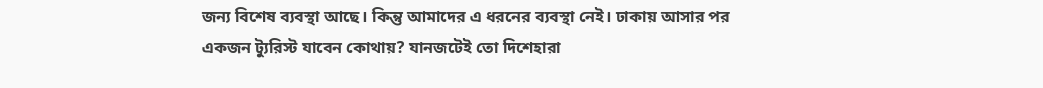জন্য বিশেষ ব্যবস্থা আছে। কিন্তু আমাদের এ ধরনের ব্যবস্থা নেই। ঢাকায় আসার পর একজন ট্যুরিস্ট যাবেন কোথায়? যানজটেই তো দিশেহারা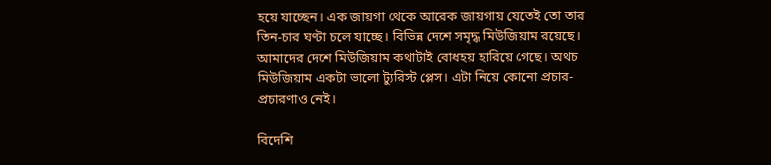হয়ে যাচ্ছেন। এক জায়গা থেকে আরেক জায়গায় যেতেই তো তার তিন-চার ঘণ্টা চলে যাচ্ছে। বিভিন্ন দেশে সমৃদ্ধ মিউজিয়াম রয়েছে। আমাদের দেশে মিউজিয়াম কথাটাই বোধহয় হারিয়ে গেছে। অথচ মিউজিয়াম একটা ভালো ট্যুরিস্ট প্লেস। এটা নিয়ে কোনো প্রচার-প্রচারণাও নেই।

বিদেশি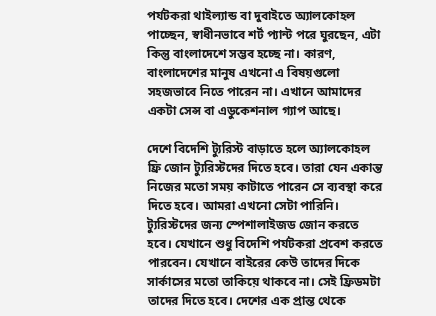পর্যটকরা থাইল্যান্ড বা দুবাইতে অ্যালকোহল পাচ্ছেন, স্বাধীনভাবে শর্ট প্যান্ট পরে ঘুরছেন, এটা কিন্তু বাংলাদেশে সম্ভব হচ্ছে না। কারণ, বাংলাদেশের মানুষ এখনো এ বিষয়গুলো সহজভাবে নিতে পারেন না। এখানে আমাদের একটা সেন্স বা এডুকেশনাল গ্যাপ আছে।

দেশে বিদেশি ট্যুরিস্ট বাড়াতে হলে অ্যালকোহল ফ্রি জোন ট্যুরিস্টদের দিতে হবে। তারা যেন একান্ত নিজের মতো সময় কাটাতে পারেন সে ব্যবস্থা করে দিতে হবে। আমরা এখনো সেটা পারিনি। ট্যুরিস্টদের জন্য স্পেশালাইজড জোন করতে হবে। যেখানে শুধু বিদেশি পর্যটকরা প্রবেশ করতে পারবেন। যেখানে বাইরের কেউ তাদের দিকে সার্কাসের মতো তাকিয়ে থাকবে না। সেই ফ্রিডমটা তাদের দিতে হবে। দেশের এক প্রান্ত থেকে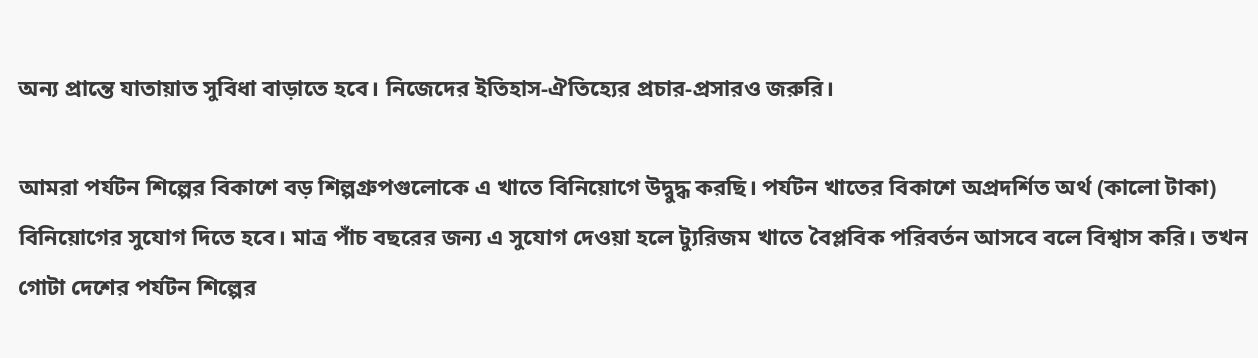অন্য প্রান্তে যাতায়াত সুবিধা বাড়াতে হবে। নিজেদের ইতিহাস-ঐতিহ্যের প্রচার-প্রসারও জরুরি।

আমরা পর্যটন শিল্পের বিকাশে বড় শিল্পগ্রুপগুলোকে এ খাতে বিনিয়োগে উদ্বুদ্ধ করছি। পর্যটন খাতের বিকাশে অপ্রদর্শিত অর্থ (কালো টাকা) বিনিয়োগের সুযোগ দিতে হবে। মাত্র পাঁচ বছরের জন্য এ সুযোগ দেওয়া হলে ট্যুরিজম খাতে বৈপ্লবিক পরিবর্তন আসবে বলে বিশ্বাস করি। তখন গোটা দেশের পর্যটন শিল্পের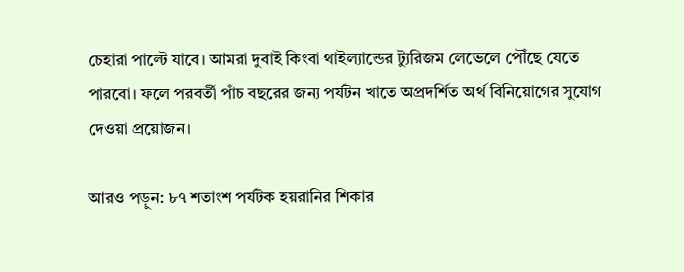চেহারা পাল্টে যাবে। আমরা দুবাই কিংবা থাইল্যান্ডের ট্যুরিজম লেভেলে পৌঁছে যেতে পারবো। ফলে পরবর্তী পাঁচ বছরের জন্য পর্যটন খাতে অপ্রদর্শিত অর্থ বিনিয়োগের সুযোগ দেওয়া প্রয়োজন।

আরও পড়ুন: ৮৭ শতাংশ পর্যটক হয়রানির শিকার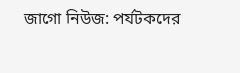জাগো নিউজ: পর্যটকদের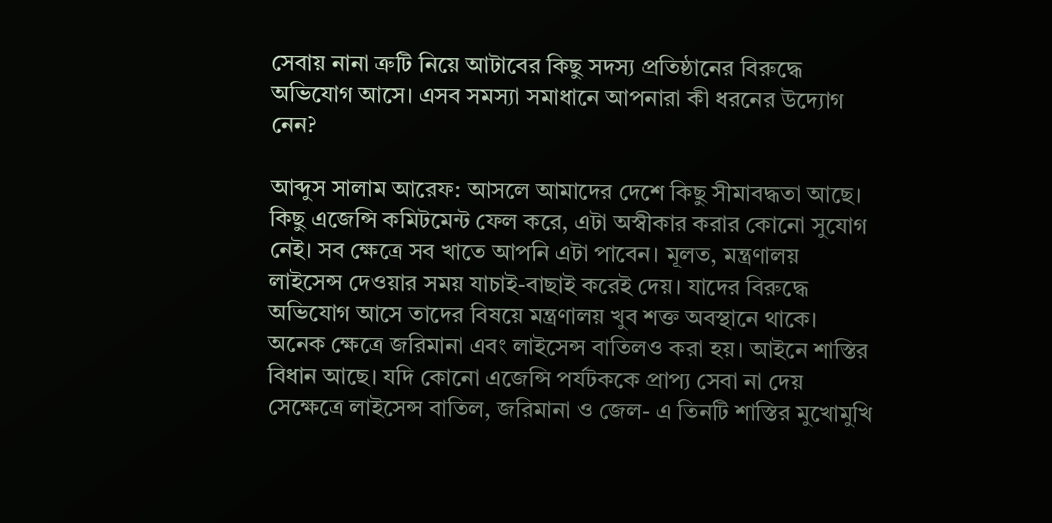সেবায় নানা ত্রুটি নিয়ে আটাবের কিছু সদস্য প্রতিষ্ঠানের বিরুদ্ধে অভিযোগ আসে। এসব সমস্যা সমাধানে আপনারা কী ধরনের উদ্যোগ নেন?

আব্দুস সালাম আরেফ: আসলে আমাদের দেশে কিছু সীমাবদ্ধতা আছে। কিছু এজেন্সি কমিটমেন্ট ফেল করে, এটা অস্বীকার করার কোনো সুযোগ নেই। সব ক্ষেত্রে সব খাতে আপনি এটা পাবেন। মূলত, মন্ত্রণালয় লাইসেন্স দেওয়ার সময় যাচাই-বাছাই করেই দেয়। যাদের বিরুদ্ধে অভিযোগ আসে তাদের বিষয়ে মন্ত্রণালয় খুব শক্ত অবস্থানে থাকে। অনেক ক্ষেত্রে জরিমানা এবং লাইসেন্স বাতিলও করা হয়। আইনে শাস্তির বিধান আছে। যদি কোনো এজেন্সি পর্যটককে প্রাপ্য সেবা না দেয় সেক্ষেত্রে লাইসেন্স বাতিল, জরিমানা ও জেল- এ তিনটি শাস্তির মুখোমুখি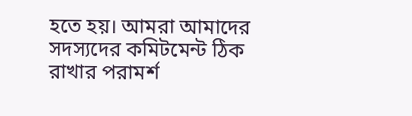হতে হয়। আমরা আমাদের সদস্যদের কমিটমেন্ট ঠিক রাখার পরামর্শ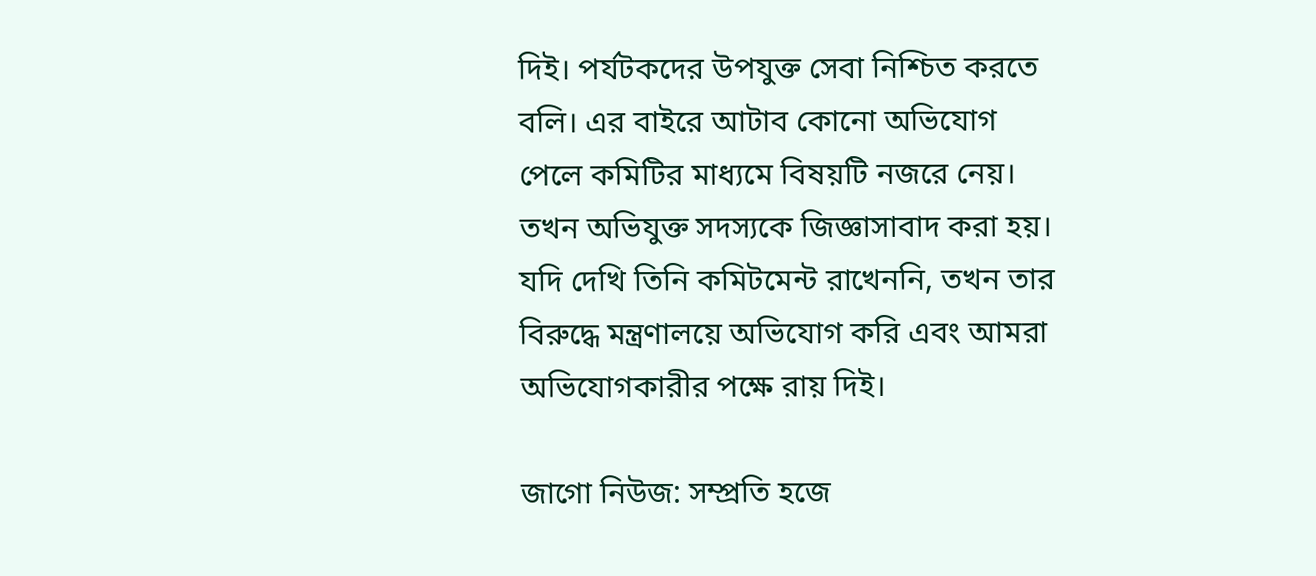দিই। পর্যটকদের উপযুক্ত সেবা নিশ্চিত করতে বলি। এর বাইরে আটাব কোনো অভিযোগ পেলে কমিটির মাধ্যমে বিষয়টি নজরে নেয়। তখন অভিযুক্ত সদস্যকে জিজ্ঞাসাবাদ করা হয়। যদি দেখি তিনি কমিটমেন্ট রাখেননি, তখন তার বিরুদ্ধে মন্ত্রণালয়ে অভিযোগ করি এবং আমরা অভিযোগকারীর পক্ষে রায় দিই।

জাগো নিউজ: সম্প্রতি হজে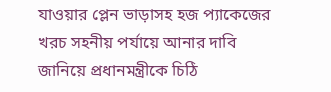যাওয়ার প্লেন ভাড়াসহ হজ প্যাকেজের খরচ সহনীয় পর্যায়ে আনার দাবি জানিয়ে প্রধানমন্ত্রীকে চিঠি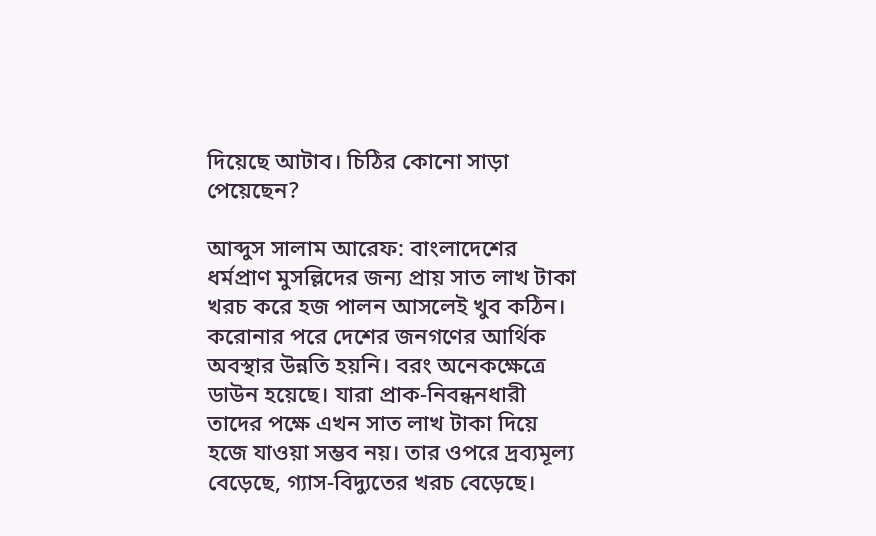দিয়েছে আটাব। চিঠির কোনো সাড়া পেয়েছেন?

আব্দুস সালাম আরেফ: বাংলাদেশের ধর্মপ্রাণ মুসল্লিদের জন্য প্রায় সাত লাখ টাকা খরচ করে হজ পালন আসলেই খুব কঠিন। করোনার পরে দেশের জনগণের আর্থিক অবস্থার উন্নতি হয়নি। বরং অনেকক্ষেত্রে ডাউন হয়েছে। যারা প্রাক-নিবন্ধনধারী তাদের পক্ষে এখন সাত লাখ টাকা দিয়ে হজে যাওয়া সম্ভব নয়। তার ওপরে দ্রব্যমূল্য বেড়েছে, গ্যাস-বিদ্যুতের খরচ বেড়েছে।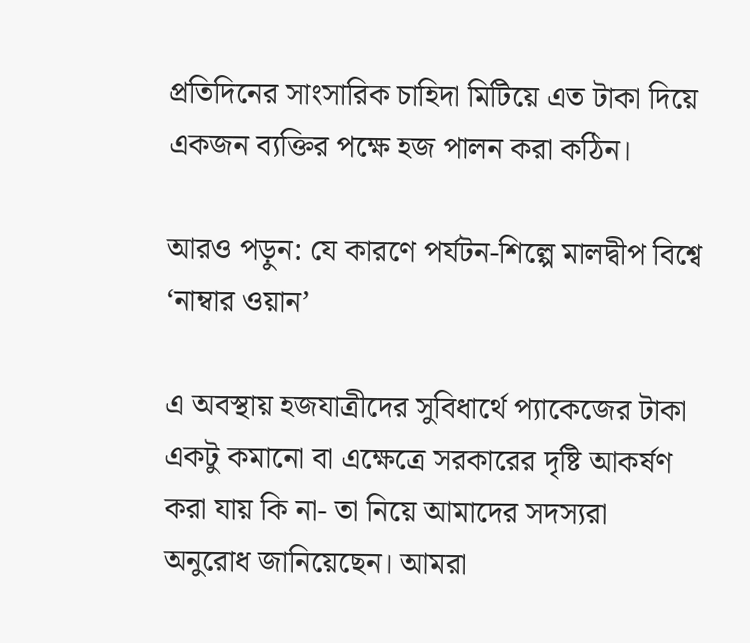প্রতিদিনের সাংসারিক চাহিদা মিটিয়ে এত টাকা দিয়ে একজন ব্যক্তির পক্ষে হজ পালন করা কঠিন।

আরও পড়ুন: যে কারণে পর্যটন-শিল্পে মালদ্বীপ বিশ্বে ‘নাম্বার ওয়ান’

এ অবস্থায় হজযাত্রীদের সুবিধার্থে প্যাকেজের টাকা একটু কমানো বা এক্ষেত্রে সরকারের দৃষ্টি আকর্ষণ করা যায় কি না- তা নিয়ে আমাদের সদস্যরা অনুরোধ জানিয়েছেন। আমরা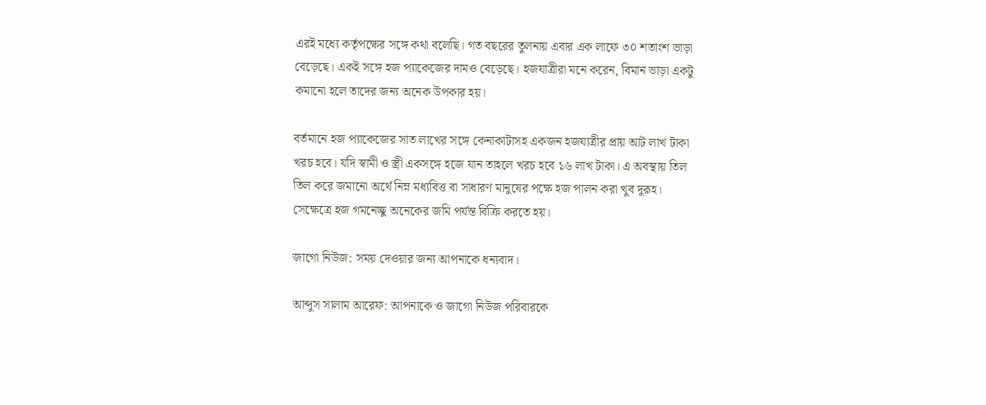এরই মধ্যে কর্তৃপক্ষের সঙ্গে কথা বলেছি। গত বছরের তুলনায় এবার এক লাফে ৩০ শতাংশ ভাড়া বেড়েছে। একই সঙ্গে হজ প্যাকেজের দামও বেড়েছে। হজযাত্রীরা মনে করেন, বিমান ভাড়া একটু কমানো হলে তাদের জন্য অনেক উপকার হয়।

বর্তমানে হজ প্যাকেজের সাত লাখের সঙ্গে কেনাকাটাসহ একজন হজযাত্রীর প্রায় আট লাখ টাকা খরচ হবে। যদি স্বামী ও স্ত্রী একসঙ্গে হজে যান তাহলে খরচ হবে ১৬ লাখ টাকা। এ অবস্থায় তিল তিল করে জমানো অর্থে নিম্ন মধ্যবিত্ত বা সাধারণ মানুষের পক্ষে হজ পালন করা খুব দুরূহ। সেক্ষেত্রে হজ গমনেচ্ছু অনেকের জমি পর্যন্ত বিক্রি করতে হয়।

জাগো নিউজ: সময় দেওয়ার জন্য আপনাকে ধন্যবাদ।

আব্দুস সালাম আরেফ: আপনাকে ও জাগো নিউজ পরিবারকে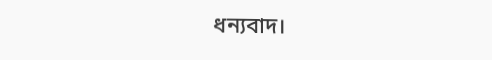ধন্যবাদ।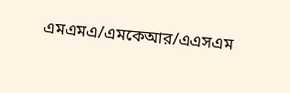এমএমএ/এমকেআর/এএসএম